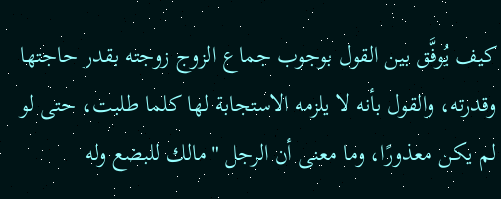كيف يُوفَّق بين القول بوجوب جماع الزوج زوجته بقدر حاجتها وقدرته، والقول بأنه لا يلزمه الاستجابة لها كلما طلبت، حتى لو لم يكن معذورًا، وما معنى أن الرجل "مالك للبضع وله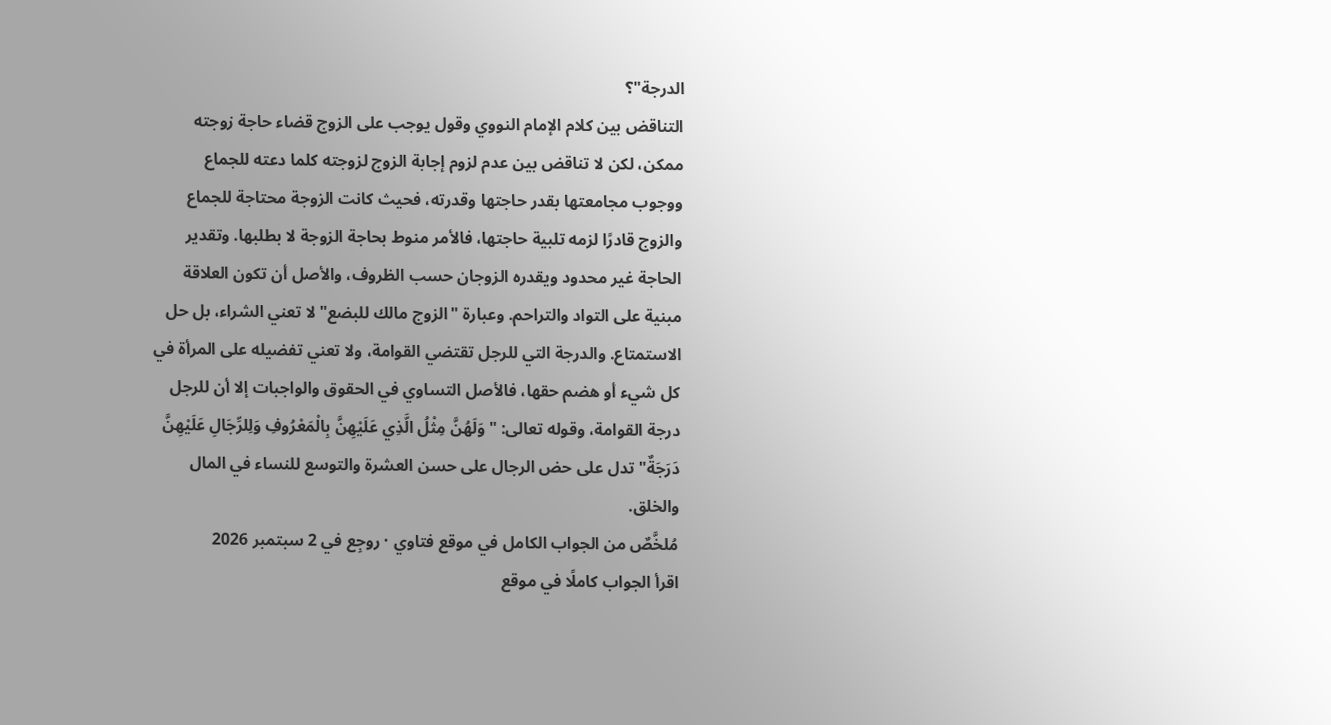الدرجة"؟
التناقض بين كلام الإمام النووي وقول يوجب على الزوج قضاء حاجة زوجته ممكن، لكن لا تناقض بين عدم لزوم إجابة الزوج لزوجته كلما دعته للجماع ووجوب مجامعتها بقدر حاجتها وقدرته، فحيث كانت الزوجة محتاجة للجماع والزوج قادرًا لزمه تلبية حاجتها، فالأمر منوط بحاجة الزوجة لا بطلبها. وتقدير الحاجة غير محدود ويقدره الزوجان حسب الظروف، والأصل أن تكون العلاقة مبنية على التواد والتراحم. وعبارة "الزوج مالك للبضع" لا تعني الشراء، بل حل الاستمتاع. والدرجة التي للرجل تقتضي القوامة، ولا تعني تفضيله على المرأة في كل شيء أو هضم حقها، فالأصل التساوي في الحقوق والواجبات إلا أن للرجل درجة القوامة، وقوله تعالى: "وَلَهُنَّ مِثْلُ الَّذِي عَلَيْهِنَّ بِالْمَعْرُوفِ وَلِلرِّجَالِ عَلَيْهِنَّ دَرَجَةٌ" تدل على حض الرجال على حسن العشرة والتوسع للنساء في المال والخلق.
مُلخَّصٌ من الجواب الكامل في موقع فتاوي · روجِع في 2 سبتمبر 2026
اقرأ الجواب كاملًا في موقع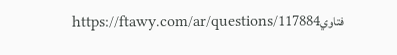فتاويhttps://ftawy.com/ar/questions/117884